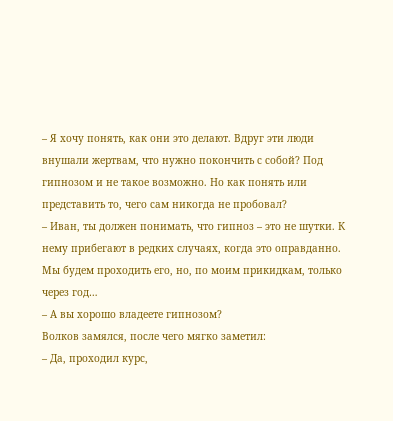– Я хочу понять, как они это делают. Вдруг эти люди внушали жертвам, что нужно покончить с собой? Под гипнозом и не такое возможно. Но как понять или представить то, чего сам никогда не пробовал?
– Иван, ты должен понимать, что гипноз – это не шутки. К нему прибегают в редких случаях, когда это оправданно. Мы будем проходить его, но, по моим прикидкам, только через год…
– А вы хорошо владеете гипнозом?
Волков замялся, после чего мягко заметил:
– Да, проходил курс,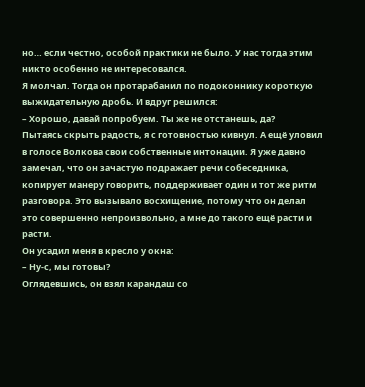но… если честно, особой практики не было. У нас тогда этим никто особенно не интересовался.
Я молчал. Тогда он протарабанил по подоконнику короткую выжидательную дробь. И вдруг решился:
– Хорошо, давай попробуем. Ты же не отстанешь, да?
Пытаясь скрыть радость, я с готовностью кивнул. А ещё уловил в голосе Волкова свои собственные интонации. Я уже давно замечал, что он зачастую подражает речи собеседника, копирует манеру говорить, поддерживает один и тот же ритм разговора. Это вызывало восхищение, потому что он делал это совершенно непроизвольно, а мне до такого ещё расти и расти.
Он усадил меня в кресло у окна:
– Ну-с, мы готовы?
Оглядевшись, он взял карандаш со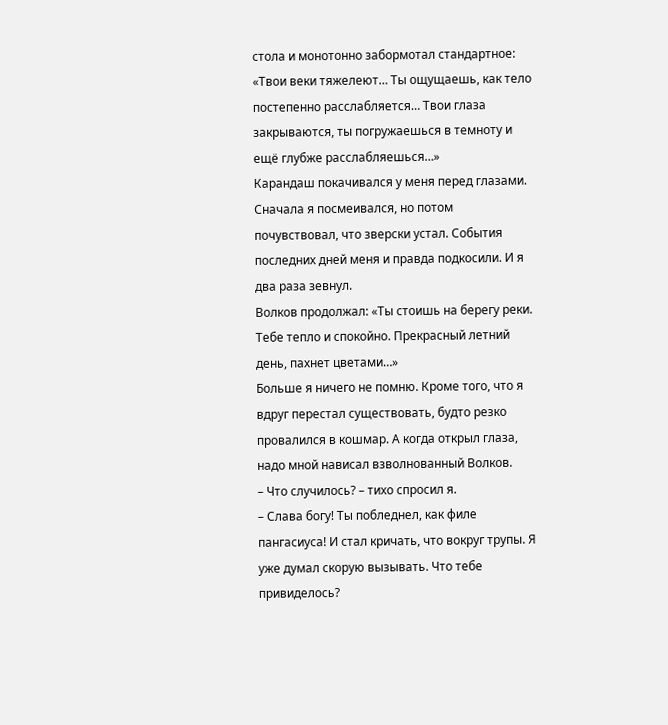стола и монотонно забормотал стандартное: «Твои веки тяжелеют… Ты ощущаешь, как тело постепенно расслабляется… Твои глаза закрываются, ты погружаешься в темноту и ещё глубже расслабляешься…»
Карандаш покачивался у меня перед глазами. Сначала я посмеивался, но потом почувствовал, что зверски устал. События последних дней меня и правда подкосили. И я два раза зевнул.
Волков продолжал: «Ты стоишь на берегу реки. Тебе тепло и спокойно. Прекрасный летний день, пахнет цветами…»
Больше я ничего не помню. Кроме того, что я вдруг перестал существовать, будто резко провалился в кошмар. А когда открыл глаза, надо мной нависал взволнованный Волков.
– Что случилось? – тихо спросил я.
– Слава богу! Ты побледнел, как филе пангасиуса! И стал кричать, что вокруг трупы. Я уже думал скорую вызывать. Что тебе привиделось?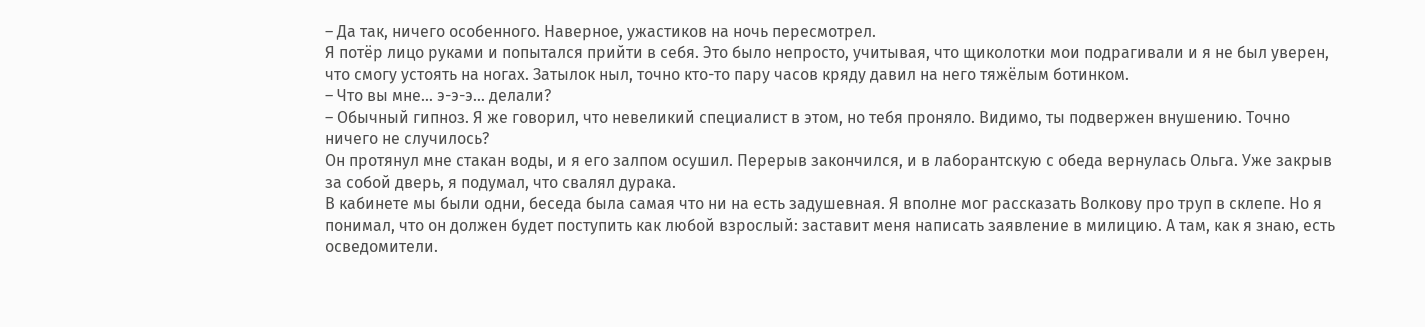– Да так, ничего особенного. Наверное, ужастиков на ночь пересмотрел.
Я потёр лицо руками и попытался прийти в себя. Это было непросто, учитывая, что щиколотки мои подрагивали и я не был уверен, что смогу устоять на ногах. Затылок ныл, точно кто-то пару часов кряду давил на него тяжёлым ботинком.
– Что вы мне… э-э-э… делали?
– Обычный гипноз. Я же говорил, что невеликий специалист в этом, но тебя проняло. Видимо, ты подвержен внушению. Точно ничего не случилось?
Он протянул мне стакан воды, и я его залпом осушил. Перерыв закончился, и в лаборантскую с обеда вернулась Ольга. Уже закрыв за собой дверь, я подумал, что свалял дурака.
В кабинете мы были одни, беседа была самая что ни на есть задушевная. Я вполне мог рассказать Волкову про труп в склепе. Но я понимал, что он должен будет поступить как любой взрослый: заставит меня написать заявление в милицию. А там, как я знаю, есть осведомители.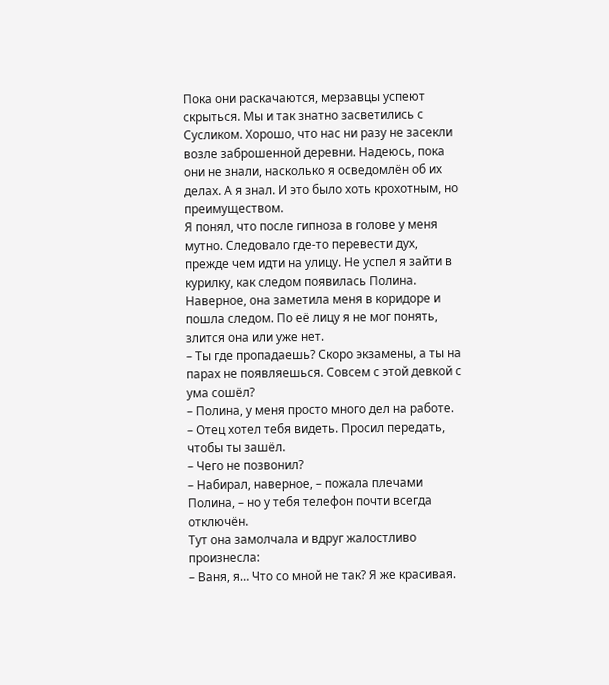Пока они раскачаются, мерзавцы успеют скрыться. Мы и так знатно засветились с Сусликом. Хорошо, что нас ни разу не засекли возле заброшенной деревни. Надеюсь, пока они не знали, насколько я осведомлён об их делах. А я знал. И это было хоть крохотным, но преимуществом.
Я понял, что после гипноза в голове у меня мутно. Следовало где-то перевести дух, прежде чем идти на улицу. Не успел я зайти в курилку, как следом появилась Полина. Наверное, она заметила меня в коридоре и пошла следом. По её лицу я не мог понять, злится она или уже нет.
– Ты где пропадаешь? Скоро экзамены, а ты на парах не появляешься. Совсем с этой девкой с ума сошёл?
– Полина, у меня просто много дел на работе.
– Отец хотел тебя видеть. Просил передать, чтобы ты зашёл.
– Чего не позвонил?
– Набирал, наверное, – пожала плечами Полина, – но у тебя телефон почти всегда отключён.
Тут она замолчала и вдруг жалостливо произнесла:
– Ваня, я… Что со мной не так? Я же красивая.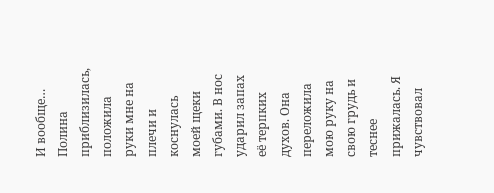И вообще…
Полина приблизилась, положила руки мне на плечи и коснулась моей щеки губами. В нос ударил запах её терпких духов. Она переложила мою руку на свою грудь и теснее прижалась. Я чувствовал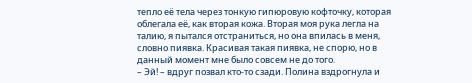тепло её тела через тонкую гипюровую кофточку, которая облегала её, как вторая кожа. Вторая моя рука легла на талию, я пытался отстраниться, но она впилась в меня, словно пиявка. Красивая такая пиявка, не спорю, но в данный момент мне было совсем не до того.
– Эй! – вдруг позвал кто-то сзади. Полина вздрогнула и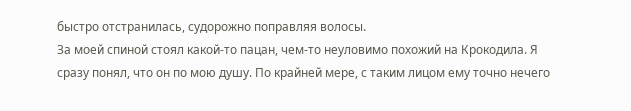быстро отстранилась, судорожно поправляя волосы.
За моей спиной стоял какой-то пацан, чем-то неуловимо похожий на Крокодила. Я сразу понял, что он по мою душу. По крайней мере, с таким лицом ему точно нечего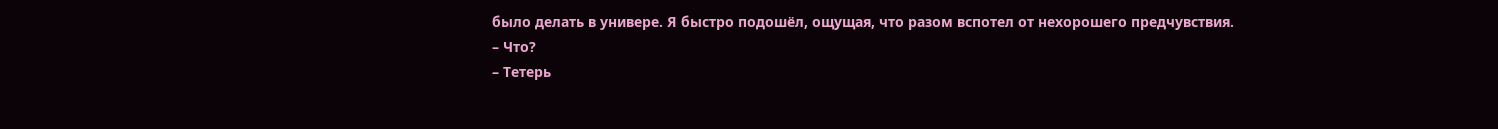было делать в универе. Я быстро подошёл, ощущая, что разом вспотел от нехорошего предчувствия.
– Что?
– Тетерь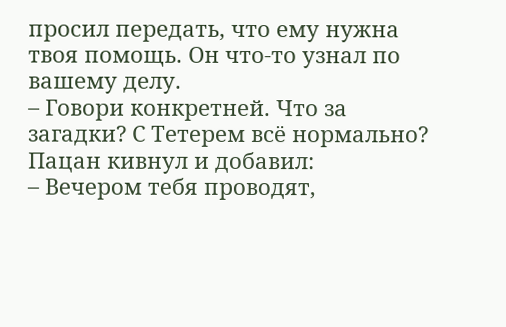просил передать, что ему нужна твоя помощь. Он что-то узнал по вашему делу.
– Говори конкретней. Что за загадки? С Тетерем всё нормально?
Пацан кивнул и добавил:
– Вечером тебя проводят,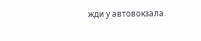жди у автовокзала.